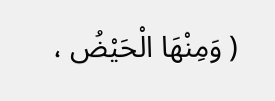( وَمِنْهَا الْحَيْضُ ،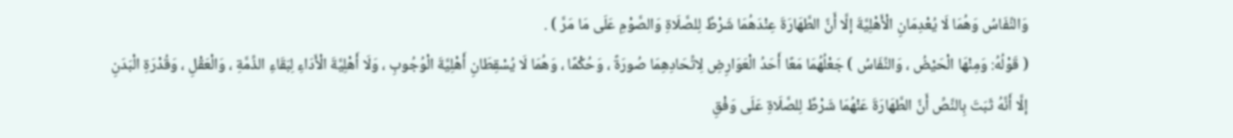وَالنِّفَاسُ وَهُمَا لَا يُعْدِمَانِ الْأَهْلِيَّةَ إلَّا أَنَّ الطَّهَارَةَ عِنْدَهُمَا شَرْطٌ لِلصَّلَاةِ وَالصَّوْمِ عَلَى مَا مَرَّ ) .
( قَوْلُهُ: وَمِنْهَا الْحَيْضُ ، وَالنِّفَاسُ ) جَعْلُهُمَا مَعًا أَحَدُ الْعَوَارِضِ لِاتِّحَادِهِمَا صُورَةً ، وَحُكْمًا ، وَهُمَا لَا يُسْقِطَانِ أَهْلِيَّةَ الْوُجُوبِ ، وَلَا أَهْلِيَّةَ الْأَدَاءِ لِبَقَاءِ الذِّمَّةِ ، وَالْعَقْلِ ، وَقُدْرَةِ الْبَدَنِ إلَّا أَنَّهُ ثَبَتَ بِالنَّصِّ أَنَّ الطَّهَارَةَ عَنْهُمَا شَرْطٌ لِلصَّلَاةِ عَلَى وَفْقِ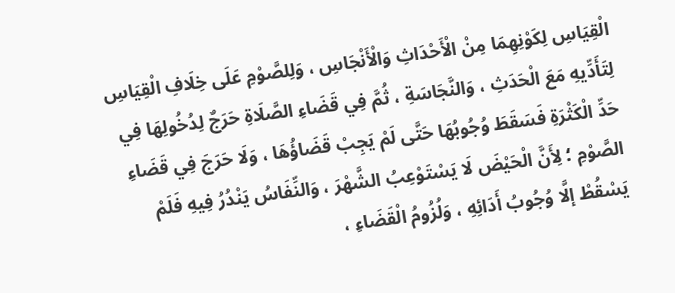الْقِيَاسِ لِكَوْنِهِمَا مِنْ الْأَحْدَاثِ وَالْأَنْجَاسِ ، وَلِلصَّوْمِ عَلَى خِلَافِ الْقِيَاسِ لِتَأَدِّيهِ مَعَ الْحَدَثِ ، وَالنَّجَاسَةِ ، ثُمَّ فِي قَضَاءِ الصَّلَاةِ حَرَجٌ لِدُخُولِهَا فِي حَدِّ الْكَثْرَةِ فَسَقَطَ وُجُوبُهَا حَتَّى لَمْ يَجِبْ قَضَاؤُهَا ، وَلَا حَرَجَ فِي قَضَاءِ الصَّوْمِ ؛ لِأَنَّ الْحَيْضَ لَا يَسْتَوْعِبُ الشَّهْرَ ، وَالنِّفَاسُ يَنْدُرُ فِيهِ فَلَمْ يَسْقُطْ إلَّا وُجُوبُ أَدَائِهِ ، وَلُزُومُ الْقَضَاءِ ،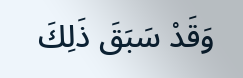وَقَدْ سَبَقَ ذَلِكَ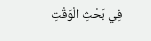فِي بَحْثِ الْوَقْتِ